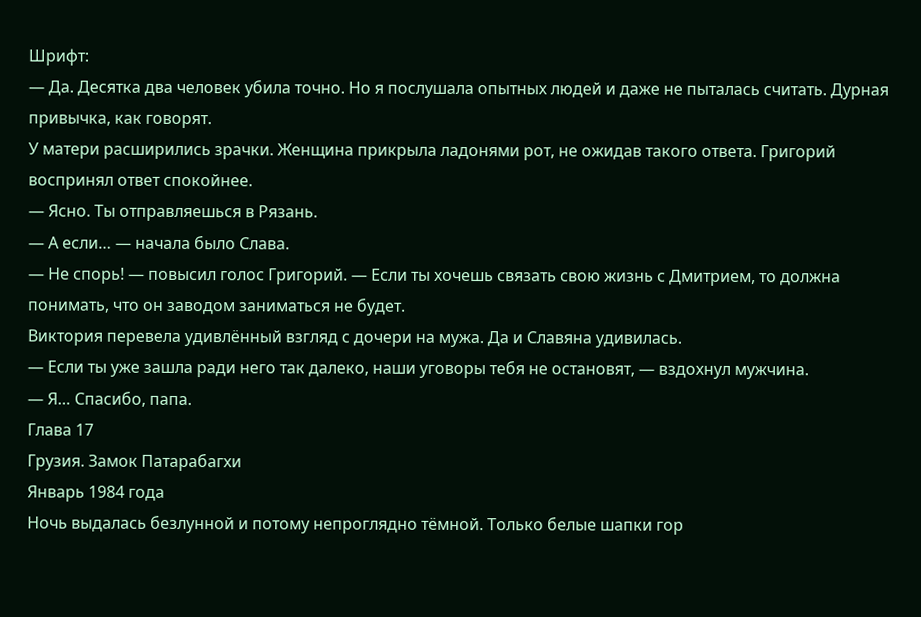Шрифт:
— Да. Десятка два человек убила точно. Но я послушала опытных людей и даже не пыталась считать. Дурная привычка, как говорят.
У матери расширились зрачки. Женщина прикрыла ладонями рот, не ожидав такого ответа. Григорий воспринял ответ спокойнее.
— Ясно. Ты отправляешься в Рязань.
— А если… — начала было Слава.
— Не спорь! — повысил голос Григорий. — Если ты хочешь связать свою жизнь с Дмитрием, то должна понимать, что он заводом заниматься не будет.
Виктория перевела удивлённый взгляд с дочери на мужа. Да и Славяна удивилась.
— Если ты уже зашла ради него так далеко, наши уговоры тебя не остановят, — вздохнул мужчина.
— Я… Спасибо, папа.
Глава 17
Грузия. Замок Патарабагхи
Январь 1984 года
Ночь выдалась безлунной и потому непроглядно тёмной. Только белые шапки гор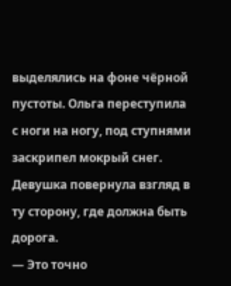выделялись на фоне чёрной пустоты. Ольга переступила с ноги на ногу, под ступнями заскрипел мокрый снег. Девушка повернула взгляд в ту сторону, где должна быть дорога.
— Это точно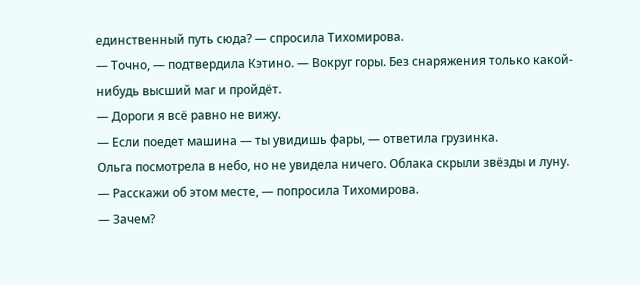единственный путь сюда? — спросила Тихомирова.
— Точно, — подтвердила Кэтино. — Вокруг горы. Без снаряжения только какой-нибудь высший маг и пройдёт.
— Дороги я всё равно не вижу.
— Если поедет машина — ты увидишь фары, — ответила грузинка.
Ольга посмотрела в небо, но не увидела ничего. Облака скрыли звёзды и луну.
— Расскажи об этом месте, — попросила Тихомирова.
— Зачем?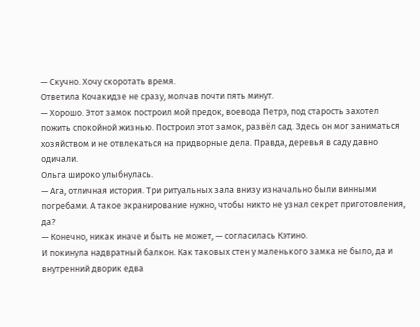— Скучно. Хочу скоротать время.
Ответила Кочакидзе не сразу, молчав почти пять минут.
— Хорошо. Этот замок построил мой предок, воевода Петрэ, под старость захотел пожить спокойной жизнью. Построил этот замок, развёл сад. Здесь он мог заниматься хозяйством и не отвлекаться на придворные дела. Правда, деревья в саду давно одичали.
Ольга широко улыбнулась.
— Ага, отличная история. Три ритуальных зала внизу изначально были винными погребами. А такое экранирование нужно, чтобы никто не узнал секрет приготовления, да?
— Конечно, никак иначе и быть не может, — согласилась Кэтино.
И покинула надвратный балкон. Как таковых стен у маленького замка не было, да и внутренний дворик едва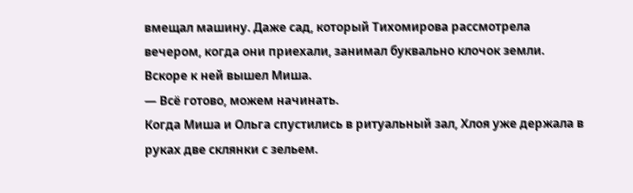вмещал машину. Даже сад, который Тихомирова рассмотрела вечером, когда они приехали, занимал буквально клочок земли.
Вскоре к ней вышел Миша.
— Всё готово, можем начинать.
Когда Миша и Ольга спустились в ритуальный зал, Хлоя уже держала в руках две склянки с зельем.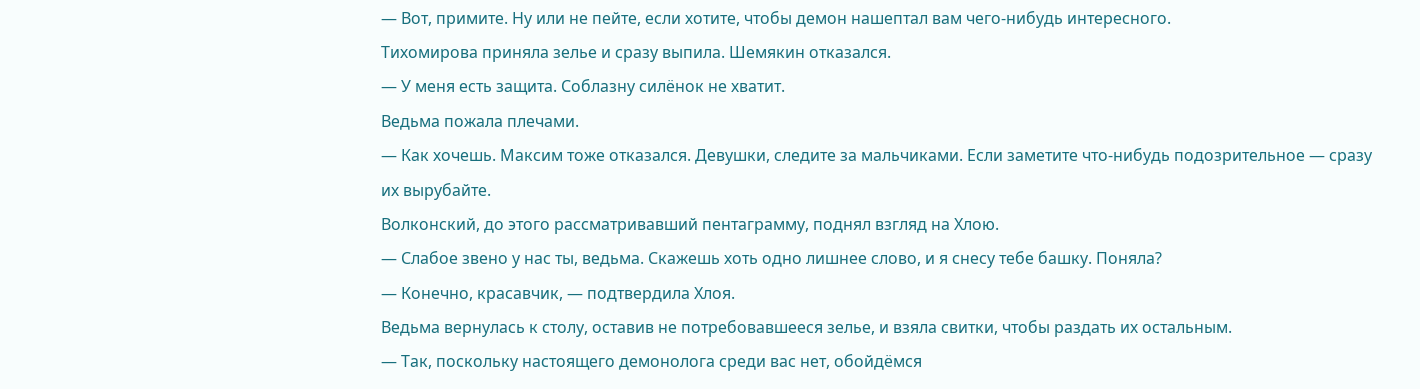— Вот, примите. Ну или не пейте, если хотите, чтобы демон нашептал вам чего-нибудь интересного.
Тихомирова приняла зелье и сразу выпила. Шемякин отказался.
— У меня есть защита. Соблазну силёнок не хватит.
Ведьма пожала плечами.
— Как хочешь. Максим тоже отказался. Девушки, следите за мальчиками. Если заметите что-нибудь подозрительное — сразу их вырубайте.
Волконский, до этого рассматривавший пентаграмму, поднял взгляд на Хлою.
— Слабое звено у нас ты, ведьма. Скажешь хоть одно лишнее слово, и я снесу тебе башку. Поняла?
— Конечно, красавчик, — подтвердила Хлоя.
Ведьма вернулась к столу, оставив не потребовавшееся зелье, и взяла свитки, чтобы раздать их остальным.
— Так, поскольку настоящего демонолога среди вас нет, обойдёмся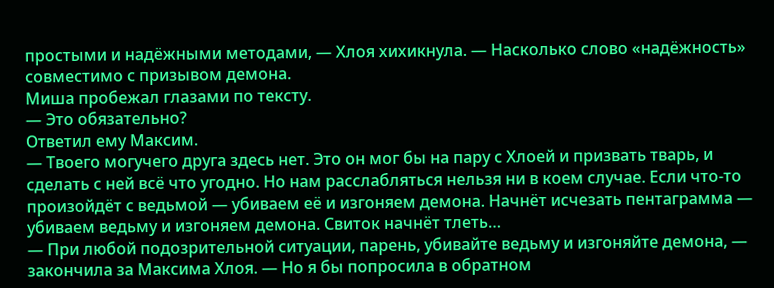простыми и надёжными методами, — Хлоя хихикнула. — Насколько слово «надёжность» совместимо с призывом демона.
Миша пробежал глазами по тексту.
— Это обязательно?
Ответил ему Максим.
— Твоего могучего друга здесь нет. Это он мог бы на пару с Хлоей и призвать тварь, и сделать с ней всё что угодно. Но нам расслабляться нельзя ни в коем случае. Если что-то произойдёт с ведьмой — убиваем её и изгоняем демона. Начнёт исчезать пентаграмма — убиваем ведьму и изгоняем демона. Свиток начнёт тлеть…
— При любой подозрительной ситуации, парень, убивайте ведьму и изгоняйте демона, — закончила за Максима Хлоя. — Но я бы попросила в обратном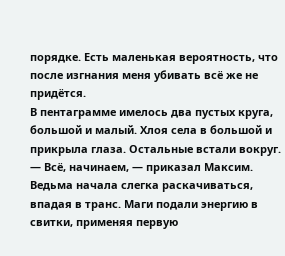порядке. Есть маленькая вероятность, что после изгнания меня убивать всё же не придётся.
В пентаграмме имелось два пустых круга, большой и малый. Хлоя села в большой и прикрыла глаза. Остальные встали вокруг.
— Всё, начинаем, — приказал Максим.
Ведьма начала слегка раскачиваться, впадая в транс. Маги подали энергию в свитки, применяя первую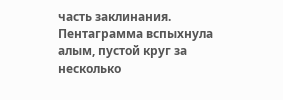часть заклинания. Пентаграмма вспыхнула алым, пустой круг за несколько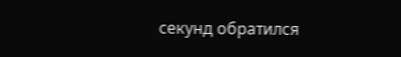секунд обратился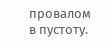провалом в пустоту.